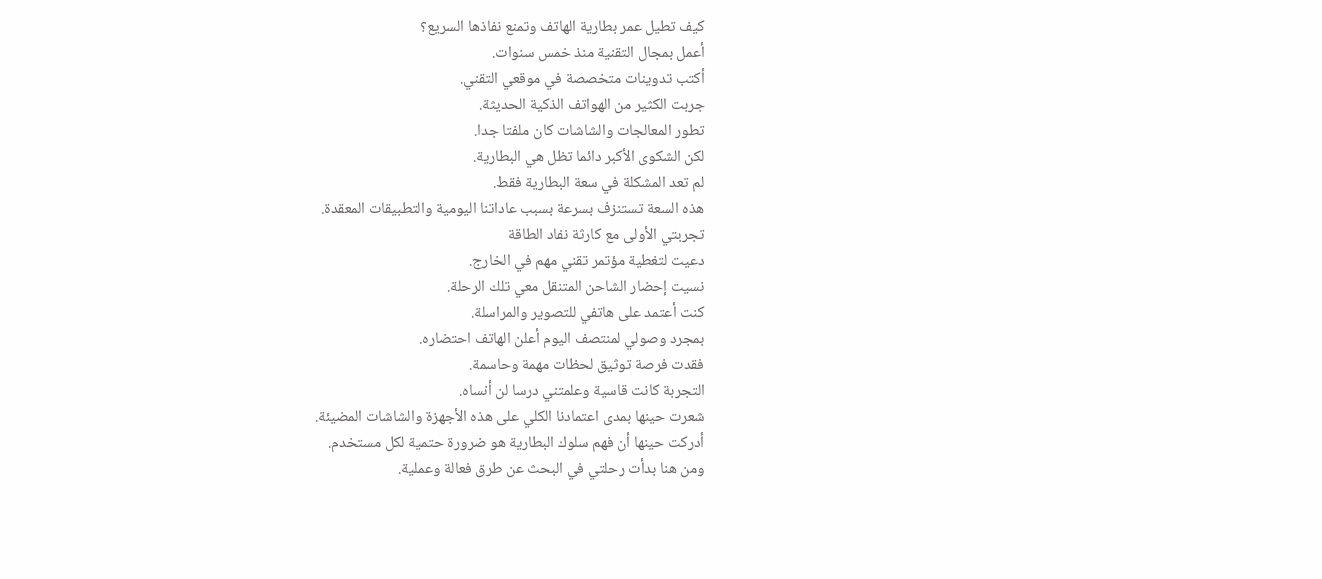كيف تطيل عمر بطارية الهاتف وتمنع نفاذها السريع؟
أعمل بمجال التقنية منذ خمس سنوات.
أكتب تدوينات متخصصة في موقعي التقني.
جربت الكثير من الهواتف الذكية الحديثة.
تطور المعالجات والشاشات كان ملفتا جدا.
لكن الشكوى الأكبر دائما تظل هي البطارية.
لم تعد المشكلة في سعة البطارية فقط.
هذه السعة تستنزف بسرعة بسبب عاداتنا اليومية والتطبيقات المعقدة.
تجربتي الأولى مع كارثة نفاد الطاقة
دعيت لتغطية مؤتمر تقني مهم في الخارج.
نسيت إحضار الشاحن المتنقل معي تلك الرحلة.
كنت أعتمد على هاتفي للتصوير والمراسلة.
بمجرد وصولي لمنتصف اليوم أعلن الهاتف احتضاره.
فقدت فرصة توثيق لحظات مهمة وحاسمة.
التجربة كانت قاسية وعلمتني درسا لن أنساه.
شعرت حينها بمدى اعتمادنا الكلي على هذه الأجهزة والشاشات المضيئة.
أدركت حينها أن فهم سلوك البطارية هو ضرورة حتمية لكل مستخدم.
ومن هنا بدأت رحلتي في البحث عن طرق فعالة وعملية.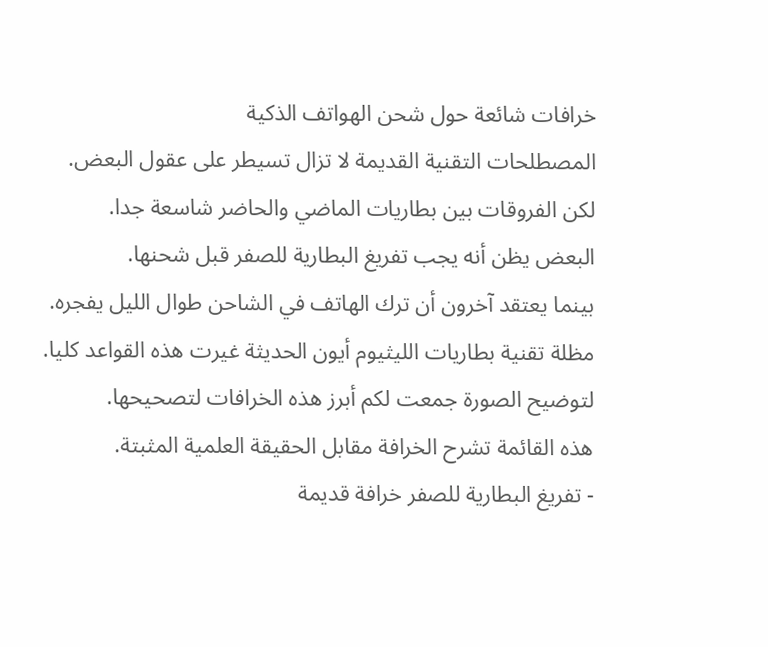خرافات شائعة حول شحن الهواتف الذكية
المصطلحات التقنية القديمة لا تزال تسيطر على عقول البعض.
لكن الفروقات بين بطاريات الماضي والحاضر شاسعة جدا.
البعض يظن أنه يجب تفريغ البطارية للصفر قبل شحنها.
بينما يعتقد آخرون أن ترك الهاتف في الشاحن طوال الليل يفجره.
مظلة تقنية بطاريات الليثيوم أيون الحديثة غيرت هذه القواعد كليا.
لتوضيح الصورة جمعت لكم أبرز هذه الخرافات لتصحيحها.
هذه القائمة تشرح الخرافة مقابل الحقيقة العلمية المثبتة.
- تفريغ البطارية للصفر خرافة قديمة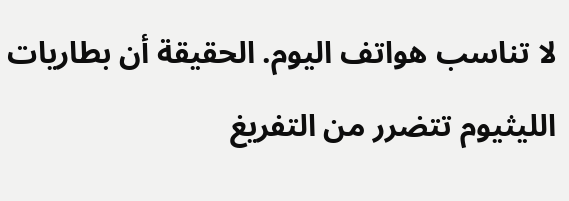لا تناسب هواتف اليوم. الحقيقة أن بطاريات الليثيوم تتضرر من التفريغ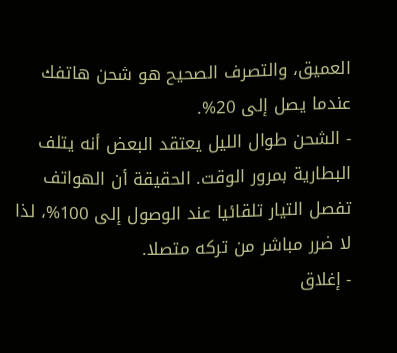العميق، والتصرف الصحيح هو شحن هاتفك عندما يصل إلى 20%.
- الشحن طوال الليل يعتقد البعض أنه يتلف البطارية بمرور الوقت. الحقيقة أن الهواتف تفصل التيار تلقائيا عند الوصول إلى 100%، لذا لا ضرر مباشر من تركه متصلا.
- إغلاق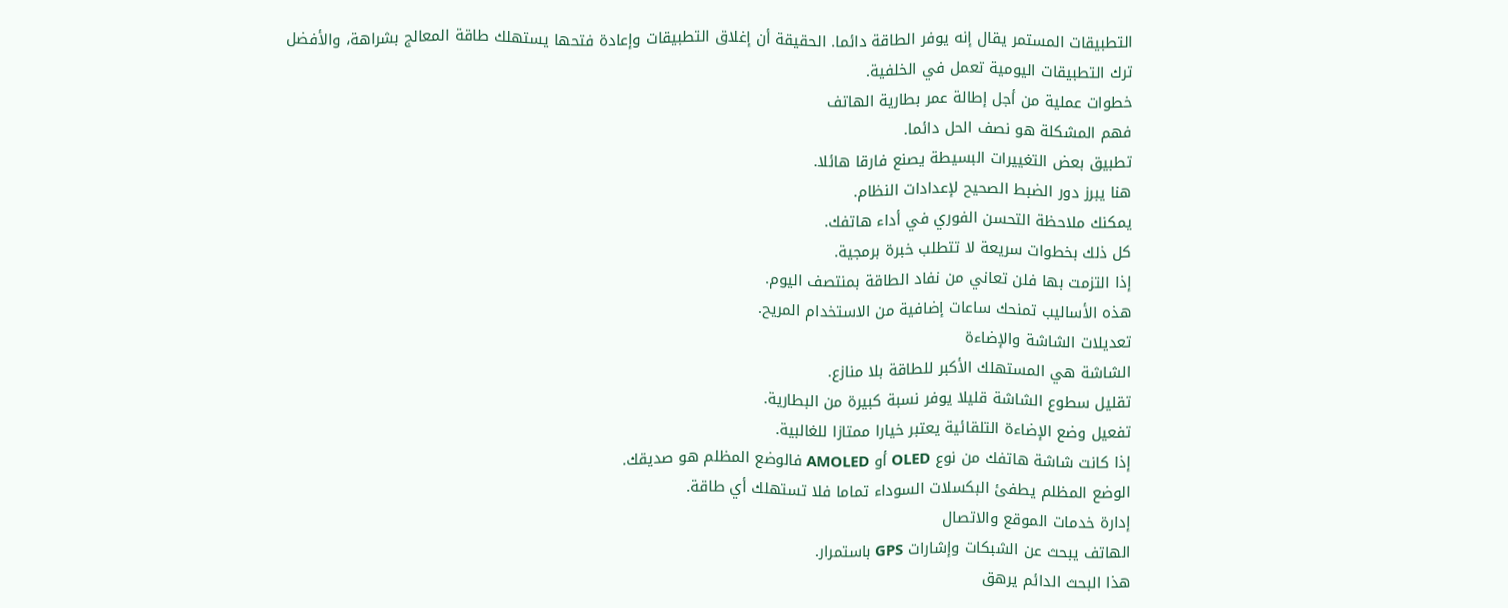التطبيقات المستمر يقال إنه يوفر الطاقة دائما. الحقيقة أن إغلاق التطبيقات وإعادة فتحها يستهلك طاقة المعالج بشراهة، والأفضل ترك التطبيقات اليومية تعمل في الخلفية.
خطوات عملية من أجل إطالة عمر بطارية الهاتف
فهم المشكلة هو نصف الحل دائما.
تطبيق بعض التغييرات البسيطة يصنع فارقا هائلا.
هنا يبرز دور الضبط الصحيح لإعدادات النظام.
يمكنك ملاحظة التحسن الفوري في أداء هاتفك.
كل ذلك بخطوات سريعة لا تتطلب خبرة برمجية.
إذا التزمت بها فلن تعاني من نفاد الطاقة بمنتصف اليوم.
هذه الأساليب تمنحك ساعات إضافية من الاستخدام المريح.
تعديلات الشاشة والإضاءة
الشاشة هي المستهلك الأكبر للطاقة بلا منازع.
تقليل سطوع الشاشة قليلا يوفر نسبة كبيرة من البطارية.
تفعيل وضع الإضاءة التلقائية يعتبر خيارا ممتازا للغالبية.
إذا كانت شاشة هاتفك من نوع OLED أو AMOLED فالوضع المظلم هو صديقك.
الوضع المظلم يطفئ البكسلات السوداء تماما فلا تستهلك أي طاقة.
إدارة خدمات الموقع والاتصال
الهاتف يبحث عن الشبكات وإشارات GPS باستمرار.
هذا البحث الدائم يرهق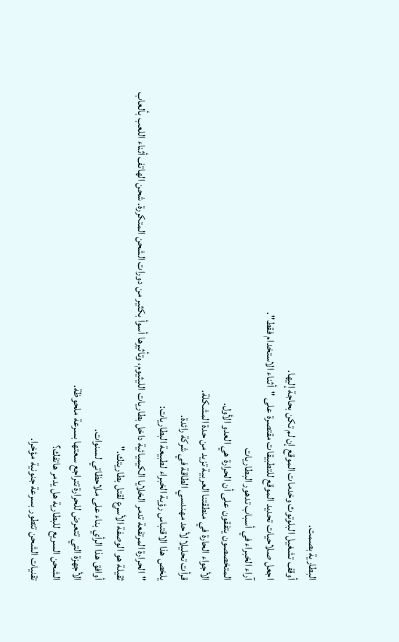البطارية بصمت.
أوقف تشغيل البلوتوث وخدمات الموقع إن لم تكن بحاجة إليها.
اجعل صلاحيات تحديد الموقع للتطبيقات مقتصرة على "أثناء الاستخدام فقط".
آراء الخبراء في أسباب تدهور البطاريات
المتخصصون يتفقون على أن الحرارة هي العدو الأول.
الأجواء الحارة في منطقتنا العربية تزيد من حدة المشكلة.
قرأت تحليلا لأحد مهندسي الطاقة في شركة رائدة.
يلخص هذا الاقتباس رؤية الخبراء لطبيعة البطاريات:
"الحرارة المرتفعة تدمر الخلايا الكيميائية داخل بطاريات الليثيوم، وتأثيرها أسوأ بكثير من دورات الشحن المتكررة. شحن الهاتف أثناء اللعب بألعاب ثقيلة هو الوصفة الأسرع لقتل بطاريتك."
أوافق هذا الرأي بناء على ملاحظاتي لسنوات.
الأجهزة التي تتعرض للحرارة تتراجع سعتها بسرعة ملحوظة.
الشحن السريع للبطارية هل يدمر هاتفك؟
تقنيات الشحن تتطور بسرعة جنونية مؤخرا.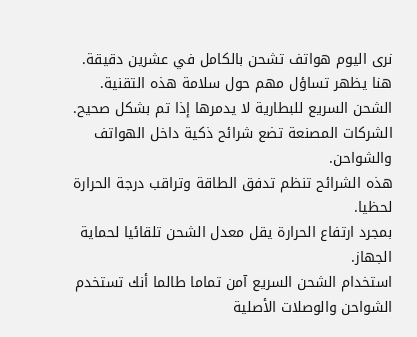نرى اليوم هواتف تشحن بالكامل في عشرين دقيقة.
هنا يظهر تساؤل مهم حول سلامة هذه التقنية.
الشحن السريع للبطارية لا يدمرها إذا تم بشكل صحيح.
الشركات المصنعة تضع شرائح ذكية داخل الهواتف والشواحن.
هذه الشرائح تنظم تدفق الطاقة وتراقب درجة الحرارة لحظيا.
بمجرد ارتفاع الحرارة يقل معدل الشحن تلقائيا لحماية الجهاز.
استخدام الشحن السريع آمن تماما طالما أنك تستخدم الشواحن والوصلات الأصلية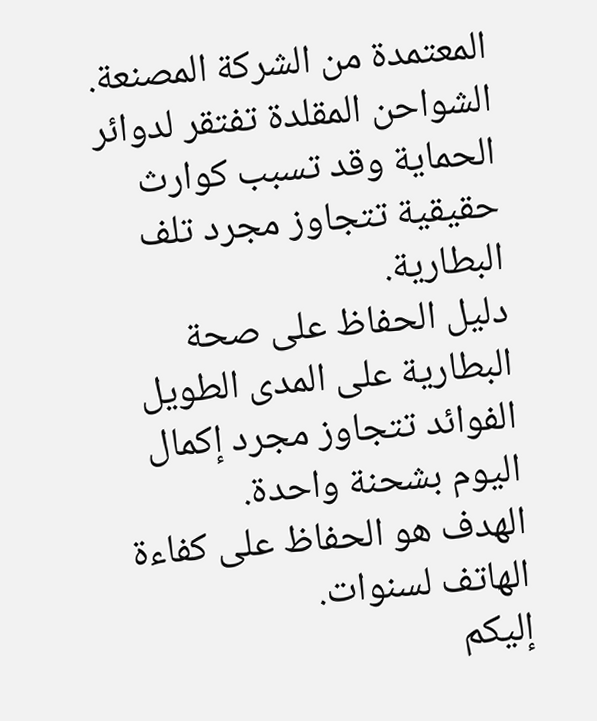المعتمدة من الشركة المصنعة. الشواحن المقلدة تفتقر لدوائر الحماية وقد تسبب كوارث حقيقية تتجاوز مجرد تلف البطارية.
دليل الحفاظ على صحة البطارية على المدى الطويل
الفوائد تتجاوز مجرد إكمال اليوم بشحنة واحدة.
الهدف هو الحفاظ على كفاءة الهاتف لسنوات.
إليكم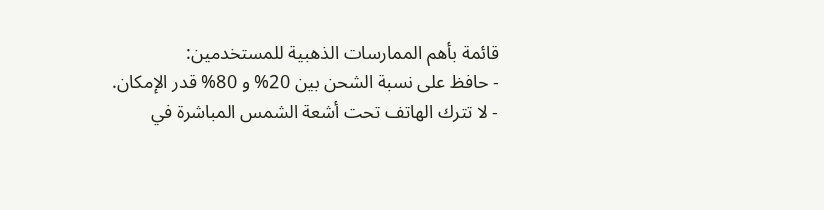قائمة بأهم الممارسات الذهبية للمستخدمين:
- حافظ على نسبة الشحن بين 20% و 80% قدر الإمكان.
- لا تترك الهاتف تحت أشعة الشمس المباشرة في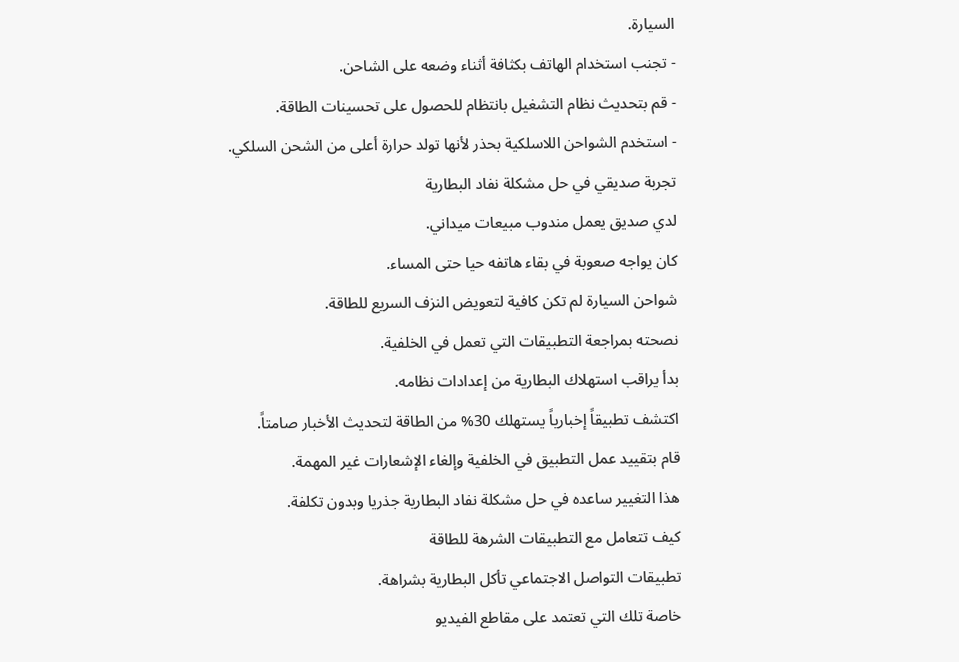السيارة.
- تجنب استخدام الهاتف بكثافة أثناء وضعه على الشاحن.
- قم بتحديث نظام التشغيل بانتظام للحصول على تحسينات الطاقة.
- استخدم الشواحن اللاسلكية بحذر لأنها تولد حرارة أعلى من الشحن السلكي.
تجربة صديقي في حل مشكلة نفاد البطارية
لدي صديق يعمل مندوب مبيعات ميداني.
كان يواجه صعوبة في بقاء هاتفه حيا حتى المساء.
شواحن السيارة لم تكن كافية لتعويض النزف السريع للطاقة.
نصحته بمراجعة التطبيقات التي تعمل في الخلفية.
بدأ يراقب استهلاك البطارية من إعدادات نظامه.
اكتشف تطبيقاً إخبارياً يستهلك 30% من الطاقة لتحديث الأخبار صامتاً.
قام بتقييد عمل التطبيق في الخلفية وإلغاء الإشعارات غير المهمة.
هذا التغيير ساعده في حل مشكلة نفاد البطارية جذريا وبدون تكلفة.
كيف تتعامل مع التطبيقات الشرهة للطاقة
تطبيقات التواصل الاجتماعي تأكل البطارية بشراهة.
خاصة تلك التي تعتمد على مقاطع الفيديو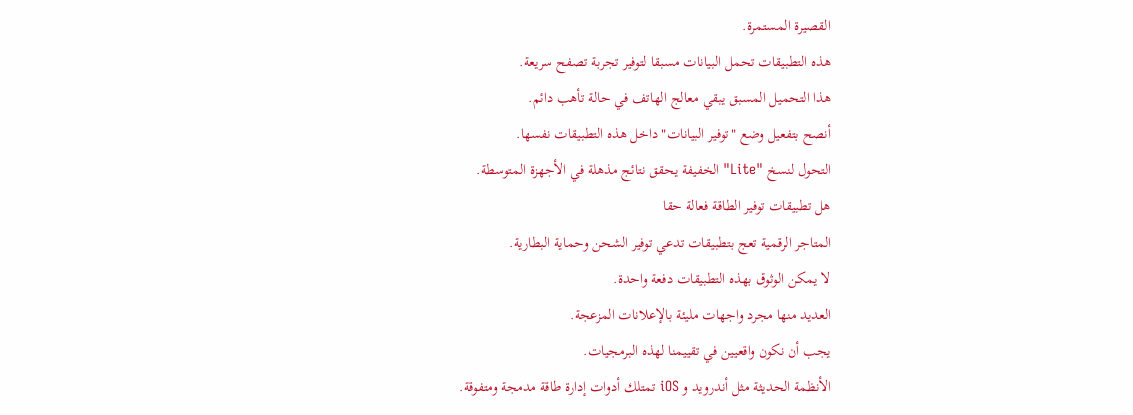القصيرة المستمرة.
هذه التطبيقات تحمل البيانات مسبقا لتوفير تجربة تصفح سريعة.
هذا التحميل المسبق يبقي معالج الهاتف في حالة تأهب دائم.
أنصح بتفعيل وضع "توفير البيانات" داخل هذه التطبيقات نفسها.
التحول لنسخ "Lite" الخفيفة يحقق نتائج مذهلة في الأجهزة المتوسطة.
هل تطبيقات توفير الطاقة فعالة حقا
المتاجر الرقمية تعج بتطبيقات تدعي توفير الشحن وحماية البطارية.
لا يمكن الوثوق بهذه التطبيقات دفعة واحدة.
العديد منها مجرد واجهات مليئة بالإعلانات المزعجة.
يجب أن نكون واقعيين في تقييمنا لهذه البرمجيات.
الأنظمة الحديثة مثل أندرويد و iOS تمتلك أدوات إدارة طاقة مدمجة ومتفوقة.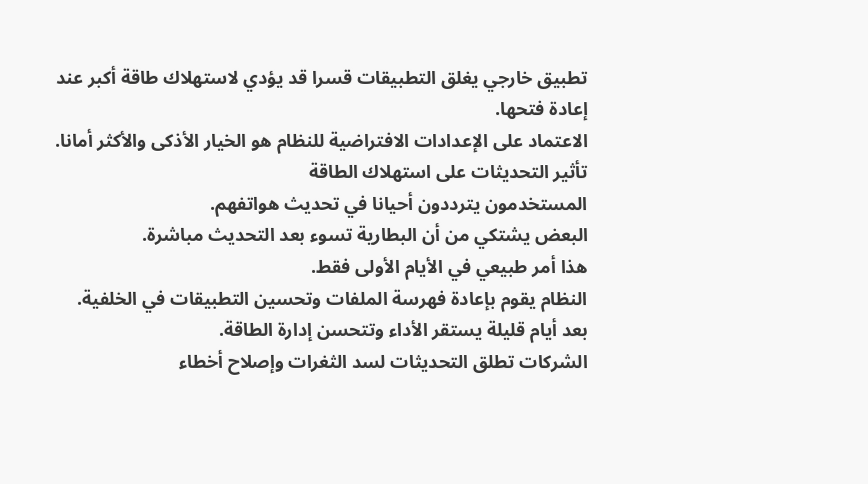تطبيق خارجي يغلق التطبيقات قسرا قد يؤدي لاستهلاك طاقة أكبر عند إعادة فتحها.
الاعتماد على الإعدادات الافتراضية للنظام هو الخيار الأذكى والأكثر أمانا.
تأثير التحديثات على استهلاك الطاقة
المستخدمون يترددون أحيانا في تحديث هواتفهم.
البعض يشتكي من أن البطارية تسوء بعد التحديث مباشرة.
هذا أمر طبيعي في الأيام الأولى فقط.
النظام يقوم بإعادة فهرسة الملفات وتحسين التطبيقات في الخلفية.
بعد أيام قليلة يستقر الأداء وتتحسن إدارة الطاقة.
الشركات تطلق التحديثات لسد الثغرات وإصلاح أخطاء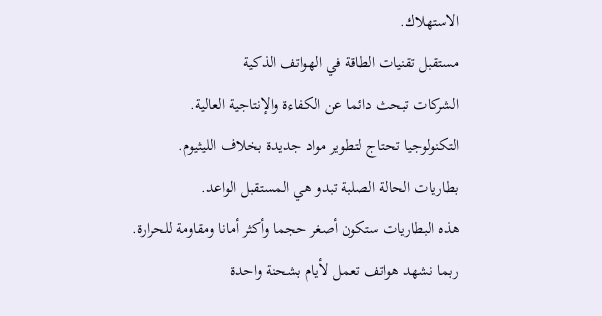الاستهلاك.
مستقبل تقنيات الطاقة في الهواتف الذكية
الشركات تبحث دائما عن الكفاءة والإنتاجية العالية.
التكنولوجيا تحتاج لتطوير مواد جديدة بخلاف الليثيوم.
بطاريات الحالة الصلبة تبدو هي المستقبل الواعد.
هذه البطاريات ستكون أصغر حجما وأكثر أمانا ومقاومة للحرارة.
ربما نشهد هواتف تعمل لأيام بشحنة واحدة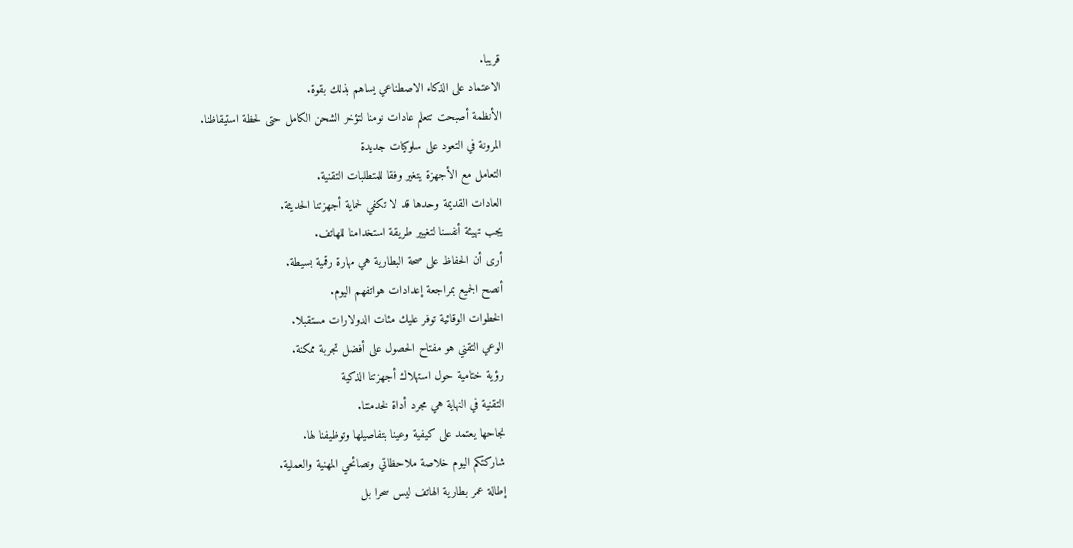قريبا.
الاعتماد على الذكاء الاصطناعي يساهم بذلك بقوة.
الأنظمة أصبحت تتعلم عادات نومنا لتؤخر الشحن الكامل حتى لحظة استيقاظنا.
المرونة في التعود على سلوكيات جديدة
التعامل مع الأجهزة يتغير وفقا للمتطلبات التقنية.
العادات القديمة وحدها قد لا تكفي لحماية أجهزتنا الحديثة.
يجب تهيئة أنفسنا لتغيير طريقة استخدامنا للهاتف.
أرى أن الحفاظ على صحة البطارية هي مهارة رقمية بسيطة.
أنصح الجميع بمراجعة إعدادات هواتفهم اليوم.
الخطوات الوقائية توفر عليك مئات الدولارات مستقبلا.
الوعي التقني هو مفتاح الحصول على أفضل تجربة ممكنة.
رؤية ختامية حول استهلاك أجهزتنا الذكية
التقنية في النهاية هي مجرد أداة لخدمتنا.
نجاحها يعتمد على كيفية وعينا بتفاصيلها وتوظيفنا لها.
شاركتكم اليوم خلاصة ملاحظاتي ونصائحي المهنية والعملية.
إطالة عمر بطارية الهاتف ليس سحرا بل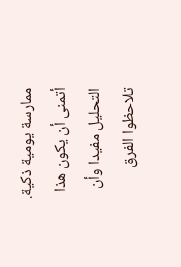ممارسة يومية ذكية.
أتمنى أن يكون هذا التحليل مفيدا وأن تلاحظوا الفرق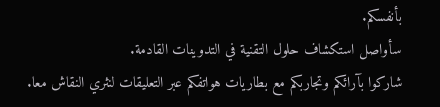بأنفسكم.
سأواصل استكشاف حلول التقنية في التدوينات القادمة.
شاركوا بآرائكم وتجاربكم مع بطاريات هواتفكم عبر التعليقات لنثري النقاش معا.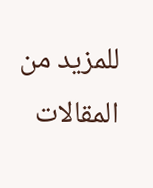للمزيد من المقالات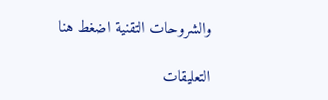والشروحات التقنية اضغط هنا

التعليقات